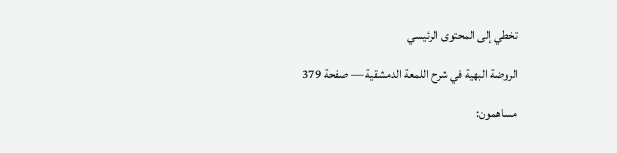تخطي إلى المحتوى الرئيسي

الروضة البهية في شرح اللمعة الدمشقية — صفحة 379

مساهمون: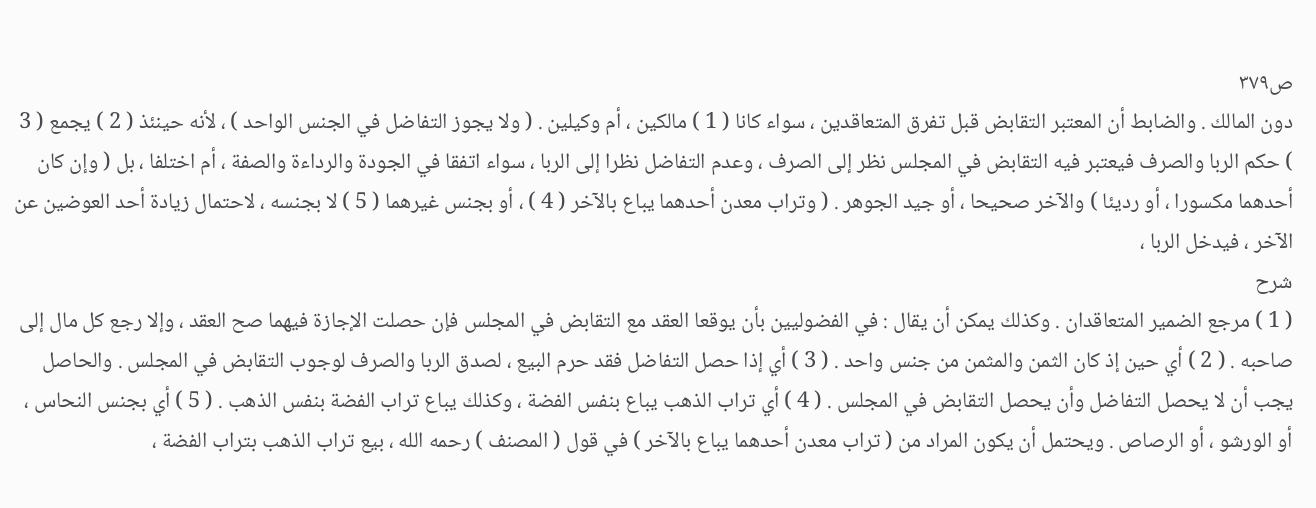ص٣٧٩
دون المالك . والضابط أن المعتبر التقابض قبل تفرق المتعاقدين ، سواء كانا ( 1 ) مالكين ، أم وكيلين . ( ولا يجوز التفاضل في الجنس الواحد ) ، لأنه حينئذ ( 2 ) يجمع ( 3 ) حكم الربا والصرف فيعتبر فيه التقابض في المجلس نظر إلى الصرف ، وعدم التفاضل نظرا إلى الربا ، سواء اتفقا في الجودة والرداءة والصفة ، أم اختلفا ، بل ( وإن كان أحدهما مكسورا ، أو رديئا ) والآخر صحيحا ، أو جيد الجوهر . ( وتراب معدن أحدهما يباع بالآخر ( 4 ) ، أو بجنس غيرهما ( 5 ) لا بجنسه ، لاحتمال زيادة أحد العوضين عن الآخر ، فيدخل الربا ،
شرح
( 1 ) مرجع الضمير المتعاقدان . وكذلك يمكن أن يقال : في الفضوليين بأن يوقعا العقد مع التقابض في المجلس فإن حصلت الإجازة فيهما صح العقد ، وإلا رجع كل مال إلى صاحبه . ( 2 ) أي حين إذ كان الثمن والمثمن من جنس واحد . ( 3 ) أي إذا حصل التفاضل فقد حرم البيع ، لصدق الربا والصرف لوجوب التقابض في المجلس . والحاصل يجب أن لا يحصل التفاضل وأن يحصل التقابض في المجلس . ( 4 ) أي تراب الذهب يباع بنفس الفضة ، وكذلك يباع تراب الفضة بنفس الذهب . ( 5 ) أي بجنس النحاس ، أو الورشو ، أو الرصاص . ويحتمل أن يكون المراد من ( تراب معدن أحدهما يباع بالآخر ) في قول ( المصنف ) رحمه الله ، بيع تراب الذهب بتراب الفضة ،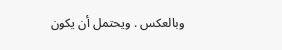وبالعكس . ويحتمل أن يكون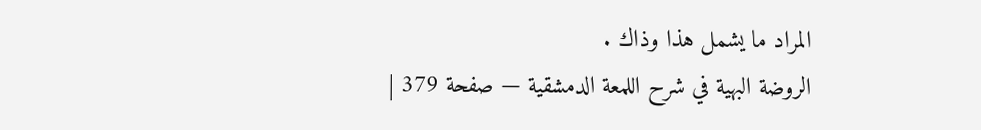المراد ما يشمل هذا وذاك .
الروضة البهية في شرح اللمعة الدمشقية — صفحة 379 |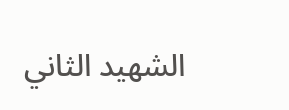الشهيد الثاني